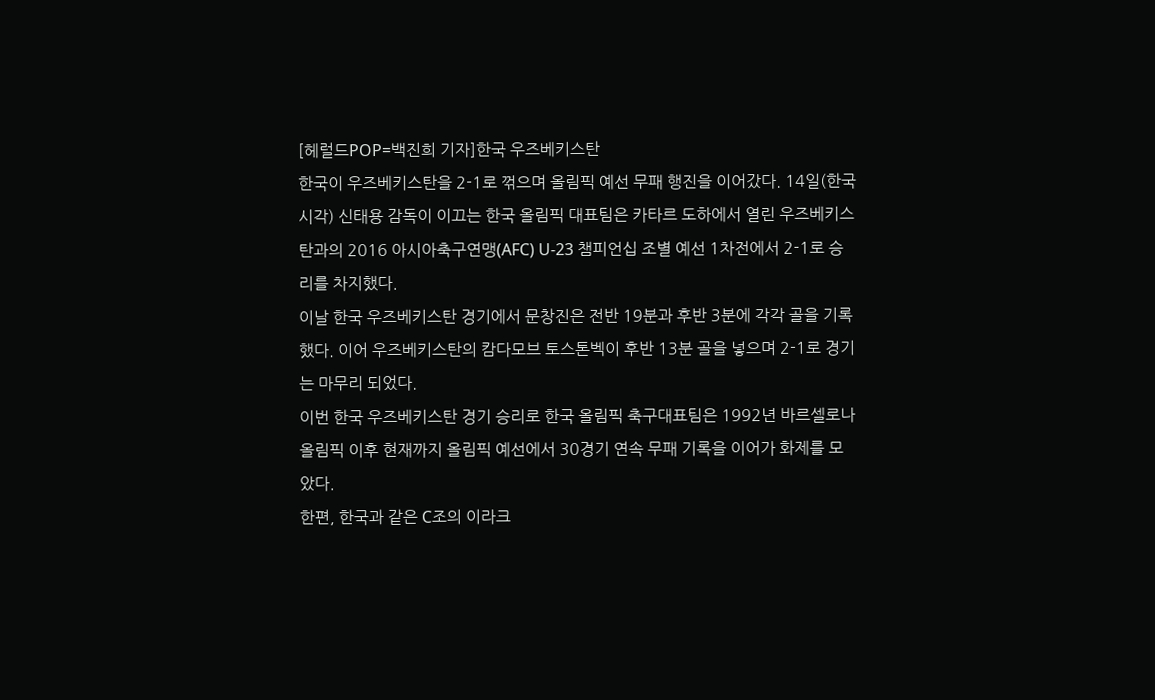[헤럴드POP=백진희 기자]한국 우즈베키스탄
한국이 우즈베키스탄을 2-1로 꺾으며 올림픽 예선 무패 행진을 이어갔다. 14일(한국시각) 신태용 감독이 이끄는 한국 올림픽 대표팀은 카타르 도하에서 열린 우즈베키스탄과의 2016 아시아축구연맹(AFC) U-23 챔피언십 조별 예선 1차전에서 2-1로 승리를 차지했다.
이날 한국 우즈베키스탄 경기에서 문창진은 전반 19분과 후반 3분에 각각 골을 기록했다. 이어 우즈베키스탄의 캄다모브 토스톤벡이 후반 13분 골을 넣으며 2-1로 경기는 마무리 되었다.
이번 한국 우즈베키스탄 경기 승리로 한국 올림픽 축구대표팀은 1992년 바르셀로나 올림픽 이후 현재까지 올림픽 예선에서 30경기 연속 무패 기록을 이어가 화제를 모았다.
한편, 한국과 같은 C조의 이라크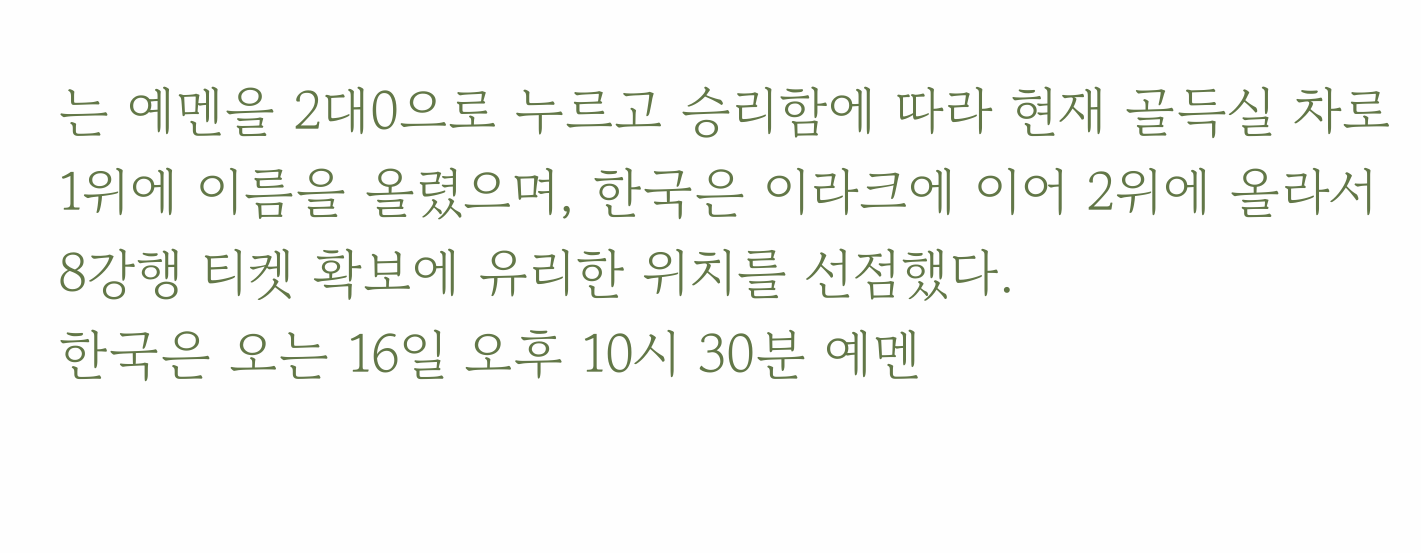는 예멘을 2대0으로 누르고 승리함에 따라 현재 골득실 차로 1위에 이름을 올렸으며, 한국은 이라크에 이어 2위에 올라서 8강행 티켓 확보에 유리한 위치를 선점했다.
한국은 오는 16일 오후 10시 30분 예멘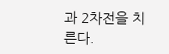과 2차전을 치른다.